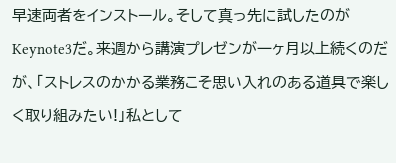早速両者をインストール。そして真っ先に試したのがKeynote3だ。来週から講演プレゼンが一ヶ月以上続くのだが、「ストレスのかかる業務こそ思い入れのある道具で楽しく取り組みたい!」私として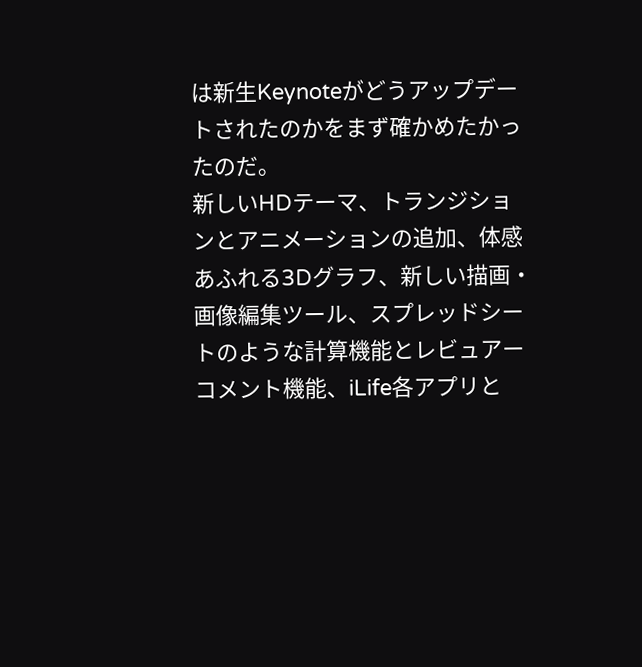は新生Keynoteがどうアップデートされたのかをまず確かめたかったのだ。
新しいHDテーマ、トランジションとアニメーションの追加、体感あふれる3Dグラフ、新しい描画・画像編集ツール、スプレッドシートのような計算機能とレビュアーコメント機能、iLife各アプリと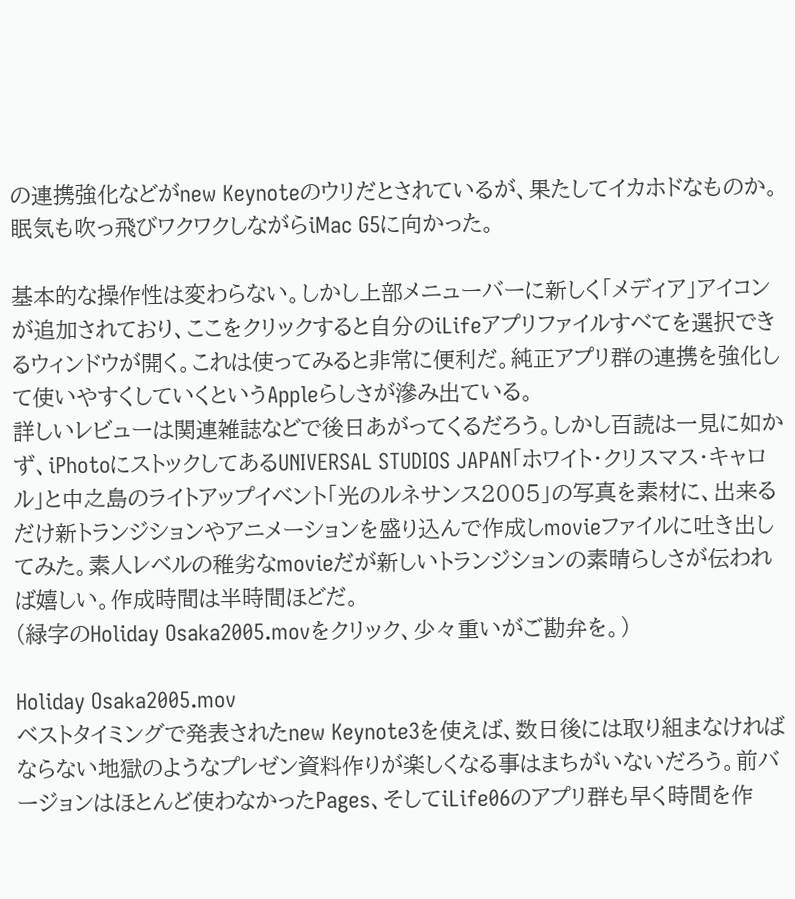の連携強化などがnew Keynoteのウリだとされているが、果たしてイカホドなものか。眠気も吹っ飛びワクワクしながらiMac G5に向かった。

基本的な操作性は変わらない。しかし上部メニューバーに新しく「メディア」アイコンが追加されており、ここをクリックすると自分のiLifeアプリファイルすべてを選択できるウィンドウが開く。これは使ってみると非常に便利だ。純正アプリ群の連携を強化して使いやすくしていくというAppleらしさが滲み出ている。
詳しいレビューは関連雑誌などで後日あがってくるだろう。しかし百読は一見に如かず、iPhotoにストックしてあるUNIVERSAL STUDIOS JAPAN「ホワイト・クリスマス・キャロル」と中之島のライトアップイベント「光のルネサンス2005」の写真を素材に、出来るだけ新トランジションやアニメーションを盛り込んで作成しmovieファイルに吐き出してみた。素人レベルの稚劣なmovieだが新しいトランジションの素晴らしさが伝われば嬉しい。作成時間は半時間ほどだ。
(緑字のHoliday Osaka2005.movをクリック、少々重いがご勘弁を。)

Holiday Osaka2005.mov
ベストタイミングで発表されたnew Keynote3を使えば、数日後には取り組まなければならない地獄のようなプレゼン資料作りが楽しくなる事はまちがいないだろう。前バージョンはほとんど使わなかったPages、そしてiLife06のアプリ群も早く時間を作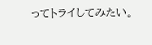ってトライしてみたい。